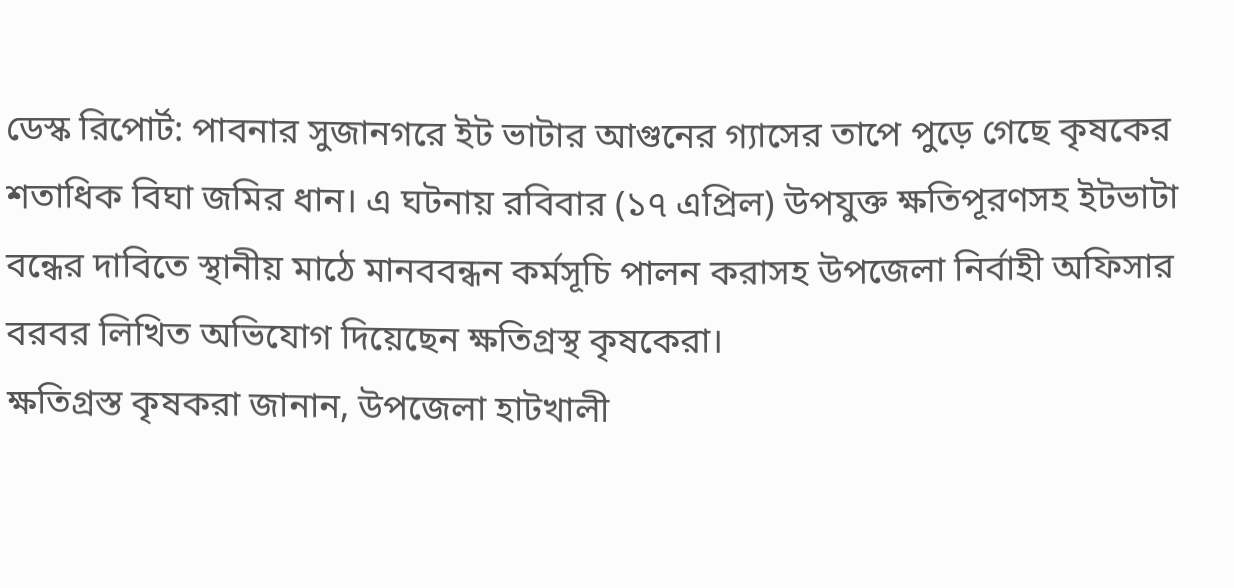ডেস্ক রিপোর্ট: পাবনার সুজানগরে ইট ভাটার আগুনের গ্যাসের তাপে পুড়ে গেছে কৃষকের শতাধিক বিঘা জমির ধান। এ ঘটনায় রবিবার (১৭ এপ্রিল) উপযুক্ত ক্ষতিপূরণসহ ইটভাটা বন্ধের দাবিতে স্থানীয় মাঠে মানববন্ধন কর্মসূচি পালন করাসহ উপজেলা নির্বাহী অফিসার বরবর লিখিত অভিযোগ দিয়েছেন ক্ষতিগ্রস্থ কৃষকেরা।
ক্ষতিগ্রস্ত কৃষকরা জানান, উপজেলা হাটখালী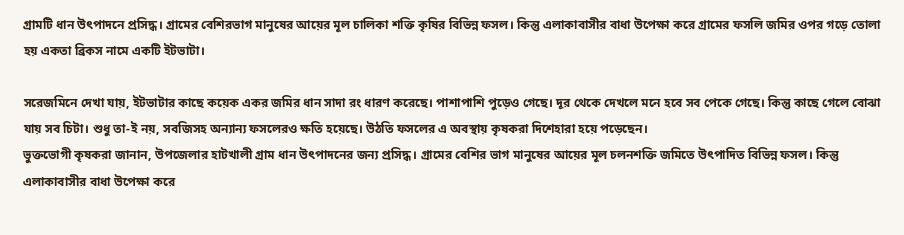গ্রামটি ধান উৎপাদনে প্রসিদ্ধ। গ্রামের বেশিরভাগ মানুষের আয়ের মূল চালিকা শক্তি কৃষির বিভিন্ন ফসল। কিন্তু এলাকাবাসীর বাধা উপেক্ষা করে গ্রামের ফসলি জমির ওপর গড়ে তোলা হয় একতা ব্রিকস নামে একটি ইটভাটা।

সরেজমিনে দেখা যায়, ইটভাটার কাছে কয়েক একর জমির ধান সাদা রং ধারণ করেছে। পাশাপাশি পুড়েও গেছে। দূর থেকে দেখলে মনে হবে সব পেকে গেছে। কিন্তু কাছে গেলে বোঝা যায় সব চিটা। শুধু তা-ই নয়, সবজিসহ অন্যান্য ফসলেরও ক্ষতি হয়েছে। উঠতি ফসলের এ অবস্থায় কৃষকরা দিশেহারা হয়ে পড়েছেন।
ভুক্তভোগী কৃষকরা জানান, উপজেলার হাটখালী গ্রাম ধান উৎপাদনের জন্য প্রসিদ্ধ। গ্রামের বেশির ভাগ মানুষের আয়ের মূল চলনশক্তি জমিতে উৎপাদিত বিভিন্ন ফসল। কিন্তু এলাকাবাসীর বাধা উপেক্ষা করে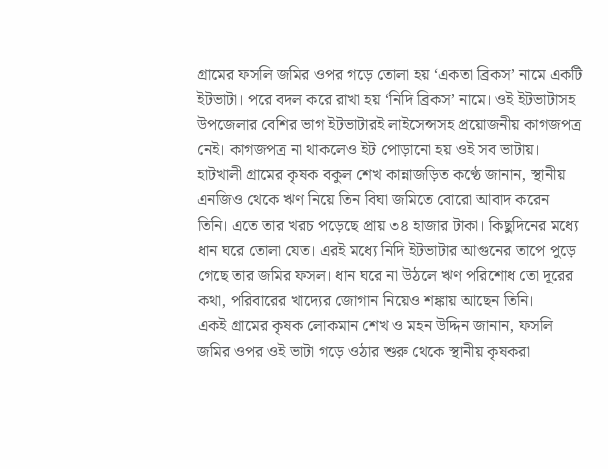গ্রামের ফসলি জমির ওপর গড়ে তোলা হয় ‘একতা ব্রিকস’ নামে একটি ইটভাটা। পরে বদল করে রাখা হয় ‘নিদি ব্রিকস’ নামে। ওই ইটভাটাসহ উপজেলার বেশির ভাগ ইটভাটারই লাইসেন্সসহ প্রয়োজনীয় কাগজপত্র নেই। কাগজপত্র না থাকলেও ইট পোড়ানো হয় ওই সব ভাটায়।
হাটখালী গ্রামের কৃষক বকুল শেখ কান্নাজড়িত কণ্ঠে জানান, স্থানীয় এনজিও থেকে ঋণ নিয়ে তিন বিঘা জমিতে বোরো আবাদ করেন তিনি। এতে তার খরচ পড়েছে প্রায় ৩৪ হাজার টাকা। কিছুদিনের মধ্যে ধান ঘরে তোলা যেত। এরই মধ্যে নিদি ইটভাটার আগুনের তাপে পুড়ে গেছে তার জমির ফসল। ধান ঘরে না উঠলে ঋণ পরিশোধ তো দূরের কথা, পরিবারের খাদ্যের জোগান নিয়েও শঙ্কায় আছেন তিনি।
একই গ্রামের কৃষক লোকমান শেখ ও মহন উদ্দিন জানান, ফসলি জমির ওপর ওই ভাটা গড়ে ওঠার শুরু থেকে স্থানীয় কৃষকরা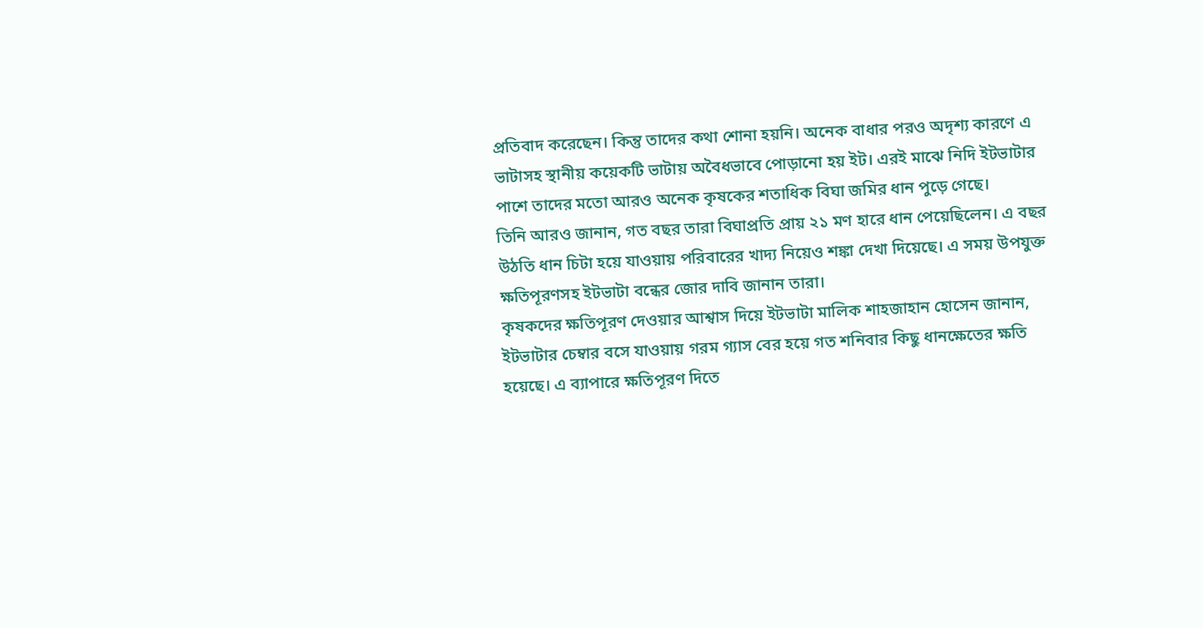প্রতিবাদ করেছেন। কিন্তু তাদের কথা শোনা হয়নি। অনেক বাধার পরও অদৃশ্য কারণে এ ভাটাসহ স্থানীয় কয়েকটি ভাটায় অবৈধভাবে পোড়ানো হয় ইট। এরই মাঝে নিদি ইটভাটার পাশে তাদের মতো আরও অনেক কৃষকের শতাধিক বিঘা জমির ধান পুড়ে গেছে।
তিনি আরও জানান, গত বছর তারা বিঘাপ্রতি প্রায় ২১ মণ হারে ধান পেয়েছিলেন। এ বছর উঠতি ধান চিটা হয়ে যাওয়ায় পরিবারের খাদ্য নিয়েও শঙ্কা দেখা দিয়েছে। এ সময় উপযুক্ত ক্ষতিপূরণসহ ইটভাটা বন্ধের জোর দাবি জানান তারা।
কৃষকদের ক্ষতিপূরণ দেওয়ার আশ্বাস দিয়ে ইটভাটা মালিক শাহজাহান হোসেন জানান, ইটভাটার চেম্বার বসে যাওয়ায় গরম গ্যাস বের হয়ে গত শনিবার কিছু ধানক্ষেতের ক্ষতি হয়েছে। এ ব্যাপারে ক্ষতিপূরণ দিতে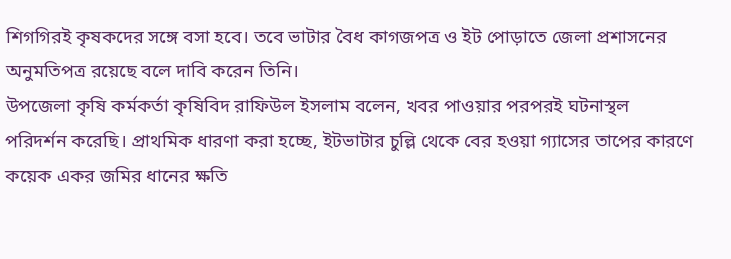শিগগিরই কৃষকদের সঙ্গে বসা হবে। তবে ভাটার বৈধ কাগজপত্র ও ইট পোড়াতে জেলা প্রশাসনের অনুমতিপত্র রয়েছে বলে দাবি করেন তিনি।
উপজেলা কৃষি কর্মকর্তা কৃষিবিদ রাফিউল ইসলাম বলেন, খবর পাওয়ার পরপরই ঘটনাস্থল পরিদর্শন করেছি। প্রাথমিক ধারণা করা হচ্ছে, ইটভাটার চুল্লি থেকে বের হওয়া গ্যাসের তাপের কারণে কয়েক একর জমির ধানের ক্ষতি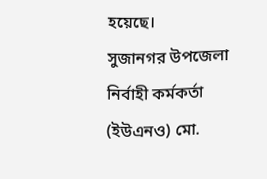হয়েছে।
সুজানগর উপজেলা নির্বাহী কর্মকর্তা (ইউএনও) মো.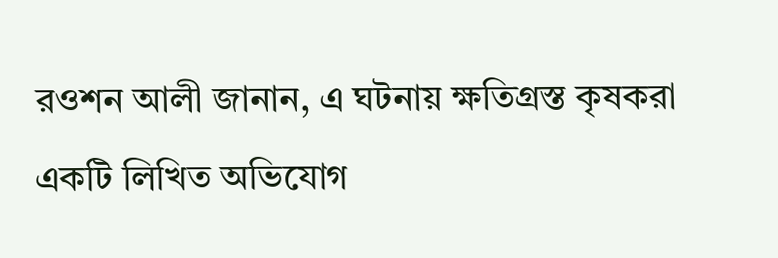রওশন আলী জানান, এ ঘটনায় ক্ষতিগ্রস্ত কৃষকরা একটি লিখিত অভিযোগ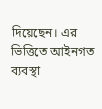দিয়েছেন। এর ভিত্তিতে আইনগত ব্যবস্থা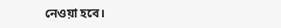নেওয়া হবে।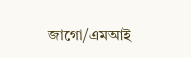জাগো/এমআই